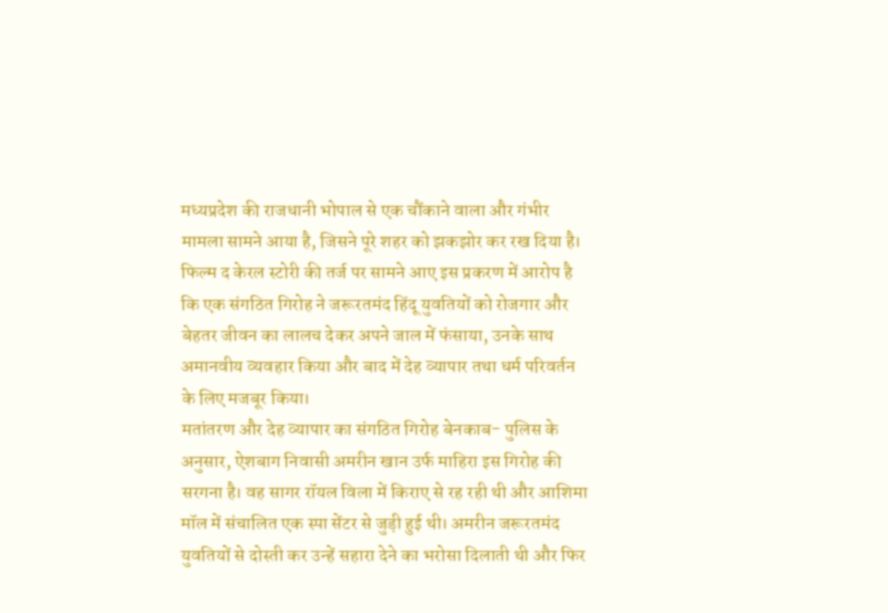मध्यप्रदेश की राजधानी भोपाल से एक चौंकाने वाला और गंभीर मामला सामने आया है, जिसने पूरे शहर को झकझोर कर रख दिया है। फिल्म द केरल स्टोरी की तर्ज पर सामने आए इस प्रकरण में आरोप है कि एक संगठित गिरोह ने जरूरतमंद हिंदू युवतियों को रोजगार और बेहतर जीवन का लालच देकर अपने जाल में फंसाया, उनके साथ अमानवीय व्यवहार किया और बाद में देह व्यापार तथा धर्म परिवर्तन के लिए मजबूर किया।
मतांतरण और देह व्यापार का संगठित गिरोह बेनकाब- पुलिस के अनुसार, ऐशबाग निवासी अमरीन खान उर्फ माहिरा इस गिरोह की सरगना है। वह सागर रॉयल विला में किराए से रह रही थी और आशिमा मॉल में संचालित एक स्पा सेंटर से जुड़ी हुई थी। अमरीन जरूरतमंद युवतियों से दोस्ती कर उन्हें सहारा देने का भरोसा दिलाती थी और फिर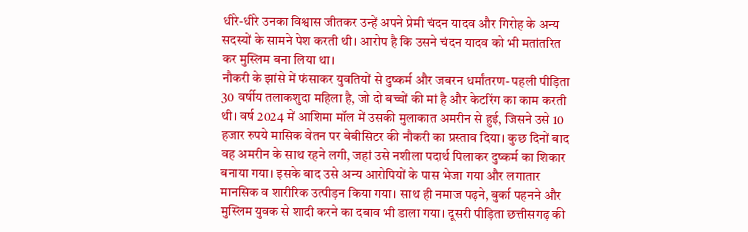धीरे-धीरे उनका विश्वास जीतकर उन्हें अपने प्रेमी चंदन यादव और गिरोह के अन्य सदस्यों के सामने पेश करती थी। आरोप है कि उसने चंदन यादव को भी मतांतरित कर मुस्लिम बना लिया था।
नौकरी के झांसे में फंसाकर युवतियों से दुष्कर्म और जबरन धर्मांतरण- पहली पीड़िता 30 वर्षीय तलाकशुदा महिला है, जो दो बच्चों की मां है और केटरिंग का काम करती थी। वर्ष 2024 में आशिमा मॉल में उसकी मुलाकात अमरीन से हुई, जिसने उसे 10 हजार रुपये मासिक वेतन पर बेबीसिटर की नौकरी का प्रस्ताव दिया। कुछ दिनों बाद वह अमरीन के साथ रहने लगी, जहां उसे नशीला पदार्थ पिलाकर दुष्कर्म का शिकार बनाया गया। इसके बाद उसे अन्य आरोपियों के पास भेजा गया और लगातार मानसिक व शारीरिक उत्पीड़न किया गया। साथ ही नमाज पढ़ने, बुर्का पहनने और मुस्लिम युवक से शादी करने का दबाव भी डाला गया। दूसरी पीड़िता छत्तीसगढ़ की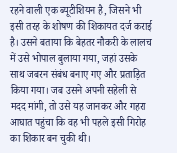रहने वाली एक ब्यूटीशियन है, जिसने भी इसी तरह के शोषण की शिकायत दर्ज कराई है। उसने बताया कि बेहतर नौकरी के लालच में उसे भोपाल बुलाया गया, जहां उसके साथ जबरन संबंध बनाए गए और प्रताड़ित किया गया। जब उसने अपनी सहेली से मदद मांगी, तो उसे यह जानकर और गहरा आघात पहुंचा कि वह भी पहले इसी गिरोह का शिकार बन चुकी थी।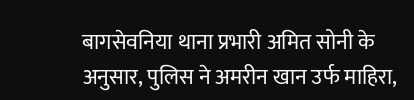बागसेवनिया थाना प्रभारी अमित सोनी के अनुसार, पुलिस ने अमरीन खान उर्फ माहिरा,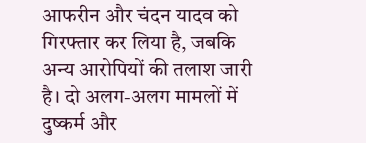आफरीन और चंदन यादव को गिरफ्तार कर लिया है, जबकि अन्य आरोपियों की तलाश जारी है। दो अलग-अलग मामलों में दुष्कर्म और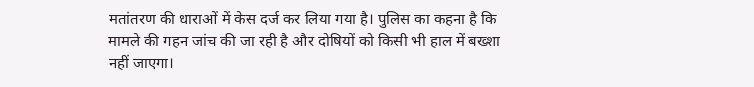मतांतरण की धाराओं में केस दर्ज कर लिया गया है। पुलिस का कहना है कि मामले की गहन जांच की जा रही है और दोषियों को किसी भी हाल में बख्शा नहीं जाएगा।